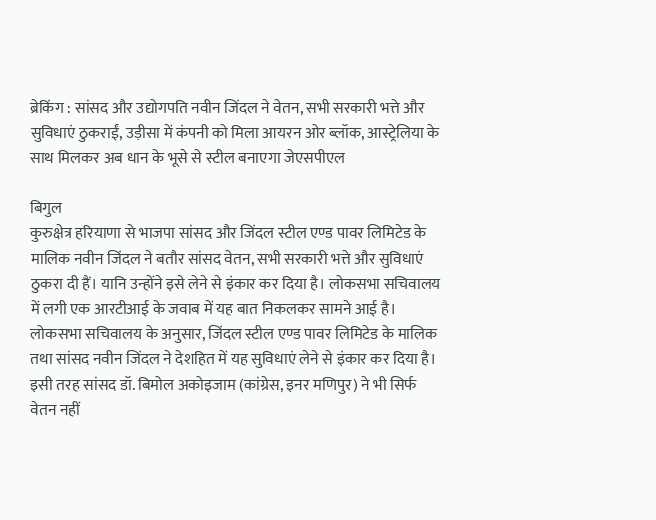ब्रेकिंग : सांसद और उद्योगपति नवीन जिंदल ने वेतन, सभी सरकारी भत्ते और सुविधाएं ठुकराईं, उड़ीसा में कंपनी को मिला आयरन ओर ब्लॉक, आस्ट्रेलिया के साथ मिलकर अब धान के भूसे से स्टील बनाएगा जेएसपीएल

बिगुल
कुरुक्षेत्र हरियाणा से भाजपा सांसद और जिंदल स्टील एण्ड पावर लिमिटेड के मालिक नवीन जिंदल ने बतौर सांसद वेतन, सभी सरकारी भत्ते और सुविधाएं ठुकरा दी हैं। यानि उन्होंने इसे लेने से इंकार कर दिया है। लोकसभा सचिवालय में लगी एक आरटीआई के जवाब में यह बात निकलकर सामने आई है।
लोकसभा सचिवालय के अनुसार, जिंदल स्टील एण्ड पावर लिमिटेड के मालिक तथा सांसद नवीन जिंदल ने देशहित में यह सुविधाएं लेने से इंकार कर दिया है। इसी तरह सांसद डॉ. बिमोल अकोइजाम (कांग्रेस, इनर मणिपुर) ने भी सिर्फ वेतन नहीं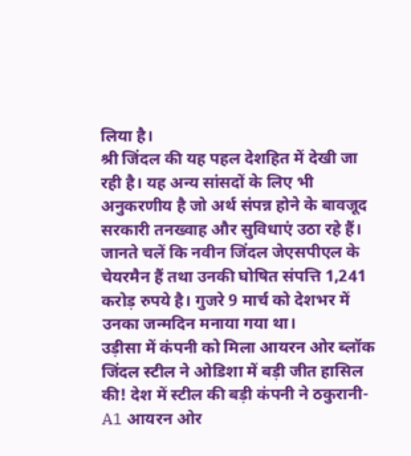लिया है।
श्री जिंदल की यह पहल देशहित में देखी जा रही है। यह अन्य सांसदों के लिए भी अनुकरणीय है जो अर्थ संपन्न होने के बावजूद सरकारी तनख्वाह और सुविधाएं उठा रहे हैं। जानते चलें कि नवीन जिंदल जेएसपीएल के चेयरमैन हैं तथा उनकी घोषित संपत्ति 1,241 करोड़ रुपये है। गुजरे 9 मार्च को देशभर में उनका जन्मदिन मनाया गया था।
उड़ीसा में कंपनी को मिला आयरन ओर ब्लॉक
जिंदल स्टील ने ओडिशा में बड़ी जीत हासिल की! देश में स्टील की बड़ी कंपनी ने ठकुरानी-A1 आयरन ओर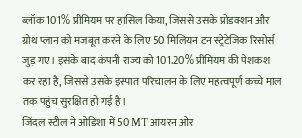ब्लॉक 101% प्रीमियम पर हासिल किया, जिससे उसके प्रोडक्शन और ग्रोथ प्लान को मजबूत करने के लिए 50 मिलियन टन स्ट्रेटेजिक रिसोर्स जुड़ गए। इसके बाद कंपनी राज्य को 101.20% प्रीमियम की पेशकश कर रहा है, जिससे उसके इस्पात परिचालन के लिए महत्वपूर्ण कच्चे माल तक पहुंच सुरक्षित हो गई है।
जिंदल स्टील ने ओडिशा में 50 MT आयरन ओर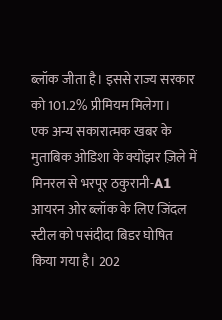ब्लॉक जीता है। इससे राज्य सरकार को 101.2% प्रीमियम मिलेगा।
एक अन्य सकारात्मक खबर के मुताबिक ओडिशा के क्योंझर ज़िले में मिनरल से भरपूर ठकुरानी-A1 आयरन ओर ब्लॉक के लिए जिंदल स्टील को पसंदीदा बिडर घोषित किया गया है। 202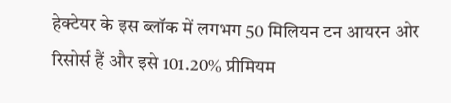हेक्टेयर के इस ब्लॉक में लगभग 50 मिलियन टन आयरन ओर रिसोर्स हैं और इसे 101.20% प्रीमियम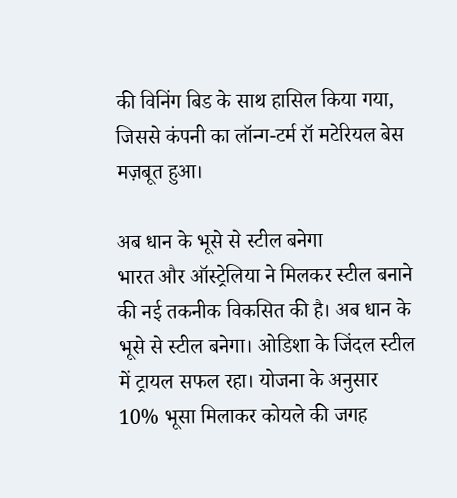की विनिंग बिड के साथ हासिल किया गया, जिससे कंपनी का लॉन्ग-टर्म रॉ मटेरियल बेस मज़बूत हुआ।

अब धान के भूसे से स्टील बनेगा
भारत और ऑस्ट्रेलिया ने मिलकर स्टील बनाने की नई तकनीक विकसित की है। अब धान के भूसे से स्टील बनेगा। ओडिशा के जिंदल स्टील में ट्रायल सफल रहा। योजना के अनुसार 10% भूसा मिलाकर कोयले की जगह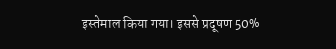इस्तेमाल किया गया। इससे प्रदूषण 50%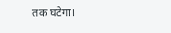तक घटेगा।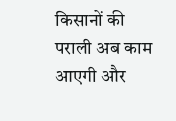किसानों की पराली अब काम आएगी और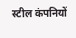स्टील कंपनियों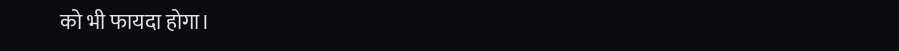को भी फायदा होगा।